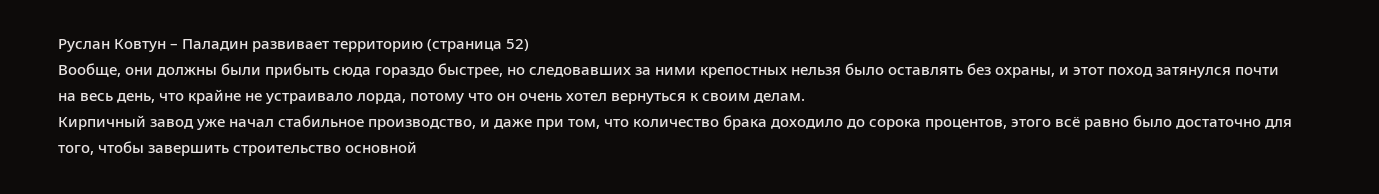Руслан Ковтун – Паладин развивает территорию (страница 52)
Вообще, они должны были прибыть сюда гораздо быстрее, но следовавших за ними крепостных нельзя было оставлять без охраны, и этот поход затянулся почти на весь день, что крайне не устраивало лорда, потому что он очень хотел вернуться к своим делам.
Кирпичный завод уже начал стабильное производство, и даже при том, что количество брака доходило до сорока процентов, этого всё равно было достаточно для того, чтобы завершить строительство основной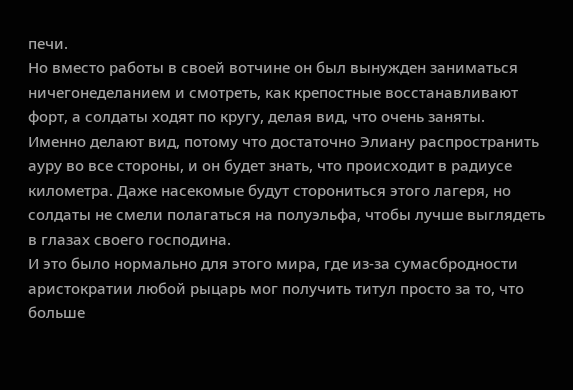печи.
Но вместо работы в своей вотчине он был вынужден заниматься ничегонеделанием и смотреть, как крепостные восстанавливают форт, а солдаты ходят по кругу, делая вид, что очень заняты.
Именно делают вид, потому что достаточно Элиану распространить ауру во все стороны, и он будет знать, что происходит в радиусе километра. Даже насекомые будут сторониться этого лагеря, но солдаты не смели полагаться на полуэльфа, чтобы лучше выглядеть в глазах своего господина.
И это было нормально для этого мира, где из-за сумасбродности аристократии любой рыцарь мог получить титул просто за то, что больше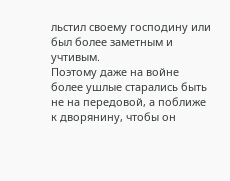льстил своему господину или был более заметным и учтивым.
Поэтому даже на войне более ушлые старались быть не на передовой, а поближе к дворянину, чтобы он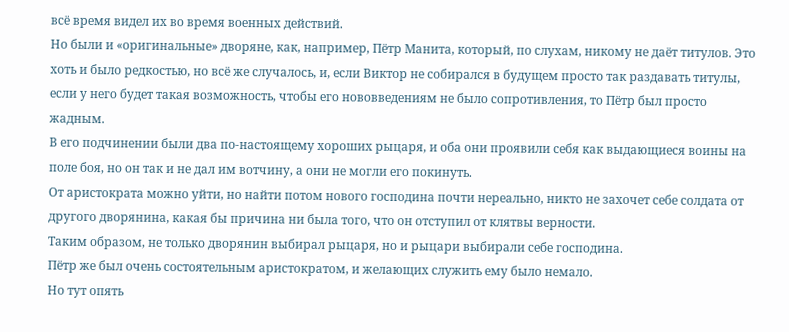всё время видел их во время военных действий.
Но были и «оригинальные» дворяне, как, например, Пётр Манита, который, по слухам, никому не даёт титулов. Это хоть и было редкостью, но всё же случалось, и, если Виктор не собирался в будущем просто так раздавать титулы, если у него будет такая возможность, чтобы его нововведениям не было сопротивления, то Пётр был просто жадным.
В его подчинении были два по-настоящему хороших рыцаря, и оба они проявили себя как выдающиеся воины на поле боя, но он так и не дал им вотчину, а они не могли его покинуть.
От аристократа можно уйти, но найти потом нового господина почти нереально, никто не захочет себе солдата от другого дворянина, какая бы причина ни была того, что он отступил от клятвы верности.
Таким образом, не только дворянин выбирал рыцаря, но и рыцари выбирали себе господина.
Пётр же был очень состоятельным аристократом, и желающих служить ему было немало.
Но тут опять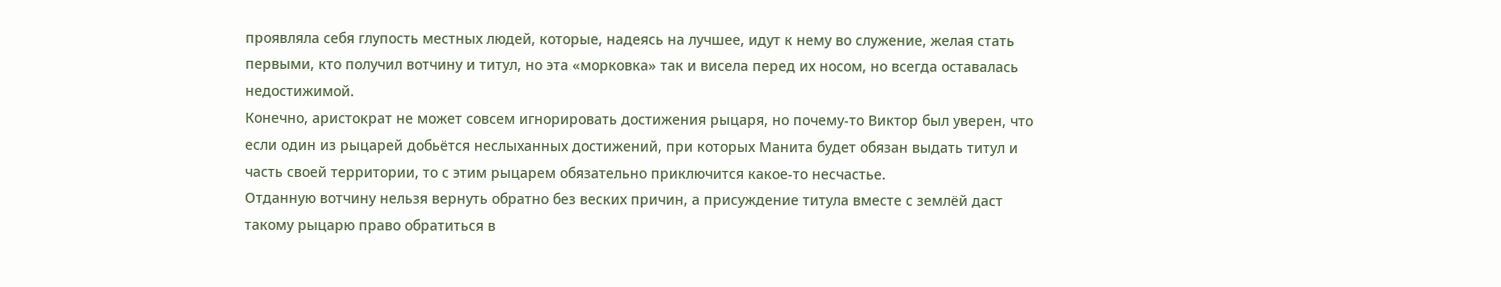проявляла себя глупость местных людей, которые, надеясь на лучшее, идут к нему во служение, желая стать первыми, кто получил вотчину и титул, но эта «морковка» так и висела перед их носом, но всегда оставалась недостижимой.
Конечно, аристократ не может совсем игнорировать достижения рыцаря, но почему-то Виктор был уверен, что если один из рыцарей добьётся неслыханных достижений, при которых Манита будет обязан выдать титул и часть своей территории, то с этим рыцарем обязательно приключится какое-то несчастье.
Отданную вотчину нельзя вернуть обратно без веских причин, а присуждение титула вместе с землёй даст такому рыцарю право обратиться в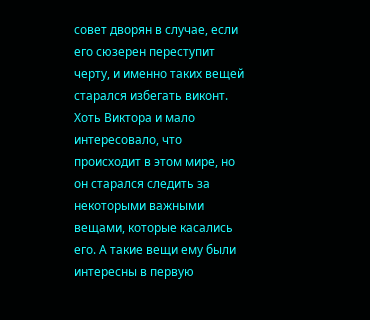совет дворян в случае, если его сюзерен переступит черту, и именно таких вещей старался избегать виконт.
Хоть Виктора и мало интересовало, что происходит в этом мире, но он старался следить за некоторыми важными вещами, которые касались его. А такие вещи ему были интересны в первую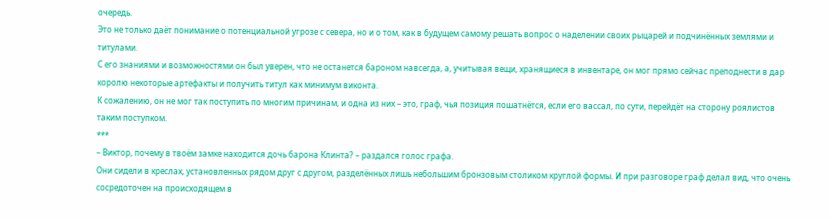очередь.
Это не только даёт понимание о потенциальной угрозе с севера, но и о том, как в будущем самому решать вопрос о наделении своих рыцарей и подчинённых землями и титулами.
С его знаниями и возможностями он был уверен, что не останется бароном навсегда, а, учитывая вещи, хранящиеся в инвентаре, он мог прямо сейчас преподнести в дар королю некоторые артефакты и получить титул как минимум виконта.
К сожалению, он не мог так поступить по многим причинам, и одна из них – это, граф, чья позиция пошатнётся, если его вассал, по сути, перейдёт на сторону роялистов таким поступком.
***
– Виктор, почему в твоём замке находится дочь барона Клинта? – раздался голос графа.
Они сидели в креслах, установленных рядом друг с другом, разделённых лишь небольшим бронзовым столиком круглой формы. И при разговоре граф делал вид, что очень сосредоточен на происходящем в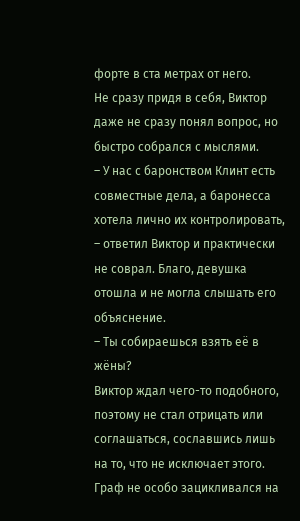форте в ста метрах от него.
Не сразу придя в себя, Виктор даже не сразу понял вопрос, но быстро собрался с мыслями.
– У нас с баронством Клинт есть совместные дела, а баронесса хотела лично их контролировать, – ответил Виктор и практически не соврал. Благо, девушка отошла и не могла слышать его объяснение.
– Ты собираешься взять её в жёны?
Виктор ждал чего-то подобного, поэтому не стал отрицать или соглашаться, сославшись лишь на то, что не исключает этого.
Граф не особо зацикливался на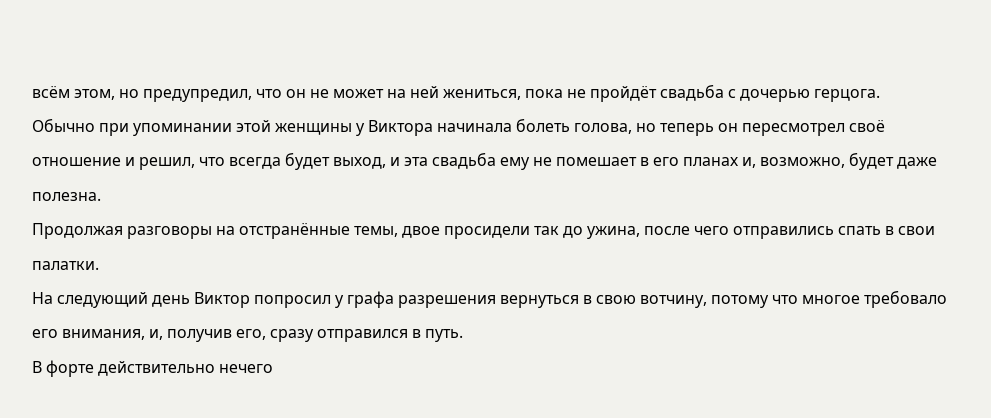всём этом, но предупредил, что он не может на ней жениться, пока не пройдёт свадьба с дочерью герцога.
Обычно при упоминании этой женщины у Виктора начинала болеть голова, но теперь он пересмотрел своё отношение и решил, что всегда будет выход, и эта свадьба ему не помешает в его планах и, возможно, будет даже полезна.
Продолжая разговоры на отстранённые темы, двое просидели так до ужина, после чего отправились спать в свои палатки.
На следующий день Виктор попросил у графа разрешения вернуться в свою вотчину, потому что многое требовало его внимания, и, получив его, сразу отправился в путь.
В форте действительно нечего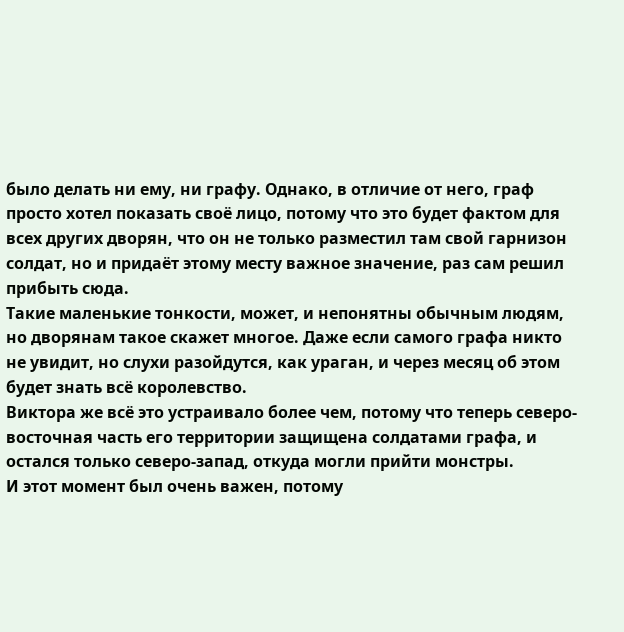было делать ни ему, ни графу. Однако, в отличие от него, граф просто хотел показать своё лицо, потому что это будет фактом для всех других дворян, что он не только разместил там свой гарнизон солдат, но и придаёт этому месту важное значение, раз сам решил прибыть сюда.
Такие маленькие тонкости, может, и непонятны обычным людям, но дворянам такое скажет многое. Даже если самого графа никто не увидит, но слухи разойдутся, как ураган, и через месяц об этом будет знать всё королевство.
Виктора же всё это устраивало более чем, потому что теперь северо-восточная часть его территории защищена солдатами графа, и остался только северо-запад, откуда могли прийти монстры.
И этот момент был очень важен, потому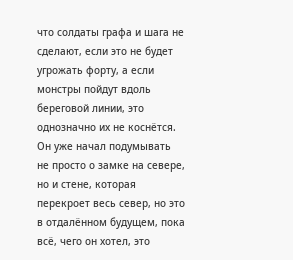что солдаты графа и шага не сделают, если это не будет угрожать форту, а если монстры пойдут вдоль береговой линии, это однозначно их не коснётся.
Он уже начал подумывать не просто о замке на севере, но и стене, которая перекроет весь север, но это в отдалённом будущем, пока всё, чего он хотел, это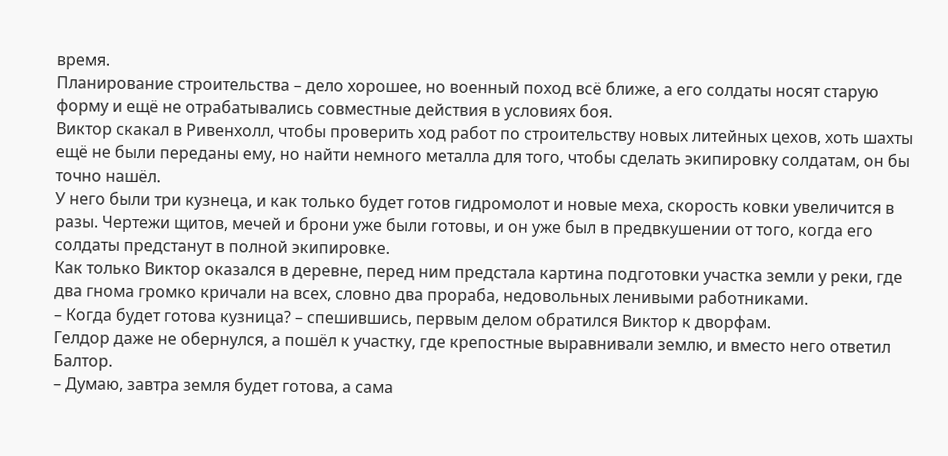время.
Планирование строительства – дело хорошее, но военный поход всё ближе, а его солдаты носят старую форму и ещё не отрабатывались совместные действия в условиях боя.
Виктор скакал в Ривенхолл, чтобы проверить ход работ по строительству новых литейных цехов, хоть шахты ещё не были переданы ему, но найти немного металла для того, чтобы сделать экипировку солдатам, он бы точно нашёл.
У него были три кузнеца, и как только будет готов гидромолот и новые меха, скорость ковки увеличится в разы. Чертежи щитов, мечей и брони уже были готовы, и он уже был в предвкушении от того, когда его солдаты предстанут в полной экипировке.
Как только Виктор оказался в деревне, перед ним предстала картина подготовки участка земли у реки, где два гнома громко кричали на всех, словно два прораба, недовольных ленивыми работниками.
– Когда будет готова кузница? – спешившись, первым делом обратился Виктор к дворфам.
Гелдор даже не обернулся, а пошёл к участку, где крепостные выравнивали землю, и вместо него ответил Балтор.
– Думаю, завтра земля будет готова, а сама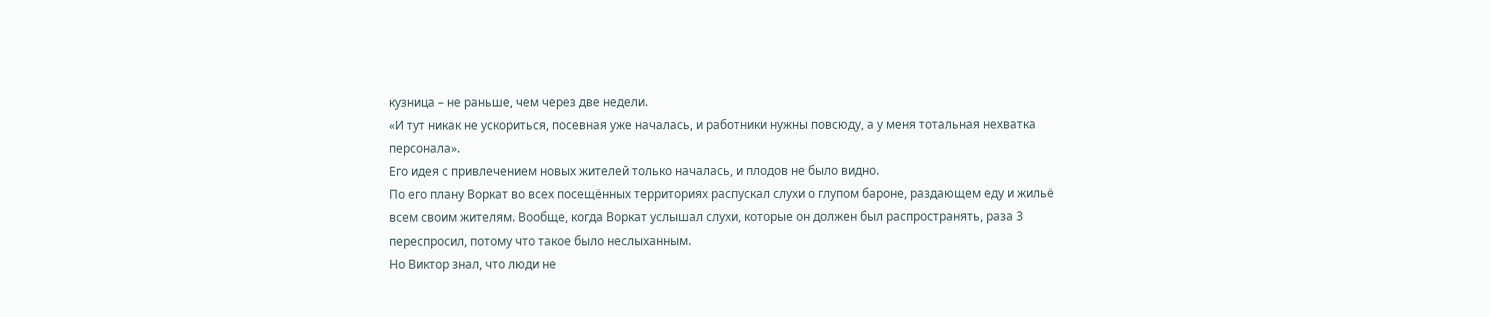кузница – не раньше, чем через две недели.
«И тут никак не ускориться, посевная уже началась, и работники нужны повсюду, а у меня тотальная нехватка персонала».
Его идея с привлечением новых жителей только началась, и плодов не было видно.
По его плану Воркат во всех посещённых территориях распускал слухи о глупом бароне, раздающем еду и жильё всем своим жителям. Вообще, когда Воркат услышал слухи, которые он должен был распространять, раза 3 переспросил, потому что такое было неслыханным.
Но Виктор знал, что люди не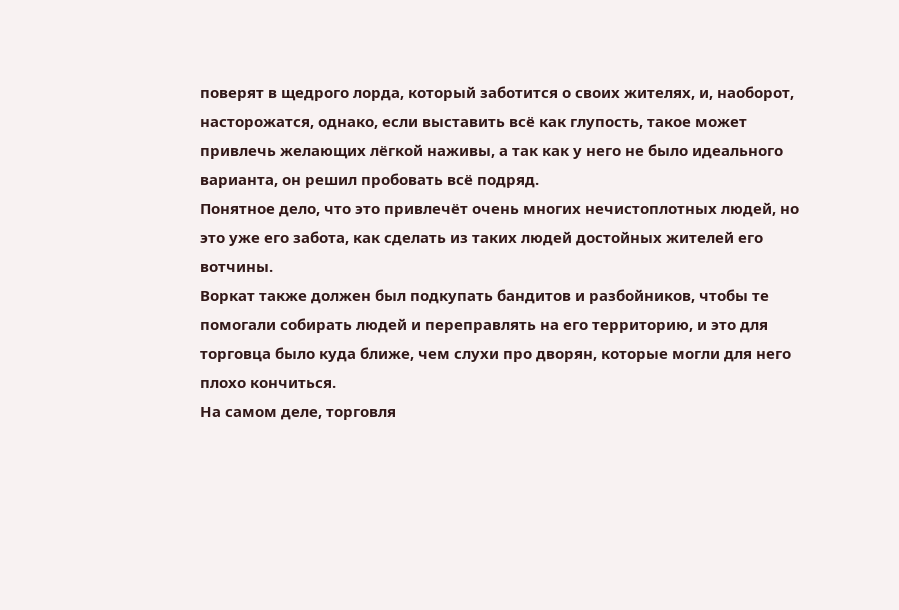поверят в щедрого лорда, который заботится о своих жителях, и, наоборот, насторожатся, однако, если выставить всё как глупость, такое может привлечь желающих лёгкой наживы, а так как у него не было идеального варианта, он решил пробовать всё подряд.
Понятное дело, что это привлечёт очень многих нечистоплотных людей, но это уже его забота, как сделать из таких людей достойных жителей его вотчины.
Воркат также должен был подкупать бандитов и разбойников, чтобы те помогали собирать людей и переправлять на его территорию, и это для торговца было куда ближе, чем слухи про дворян, которые могли для него плохо кончиться.
На самом деле, торговля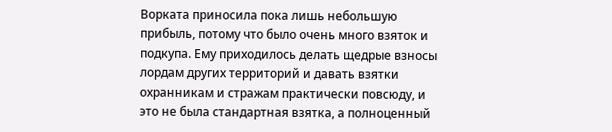Ворката приносила пока лишь небольшую прибыль, потому что было очень много взяток и подкупа. Ему приходилось делать щедрые взносы лордам других территорий и давать взятки охранникам и стражам практически повсюду, и это не была стандартная взятка, а полноценный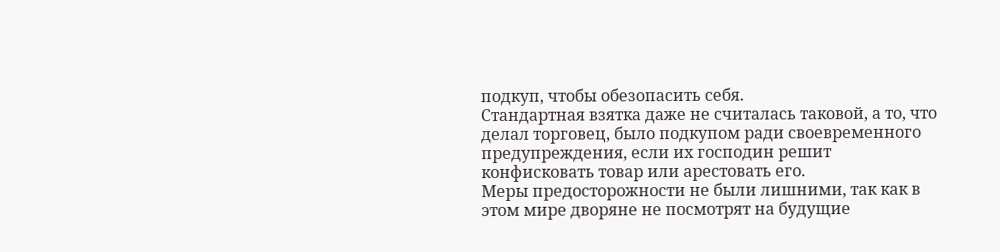подкуп, чтобы обезопасить себя.
Стандартная взятка даже не считалась таковой, а то, что делал торговец, было подкупом ради своевременного предупреждения, если их господин решит конфисковать товар или арестовать его.
Меры предосторожности не были лишними, так как в этом мире дворяне не посмотрят на будущие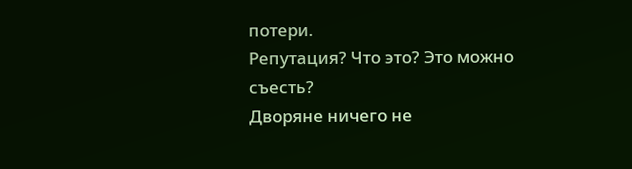потери.
Репутация? Что это? Это можно съесть?
Дворяне ничего не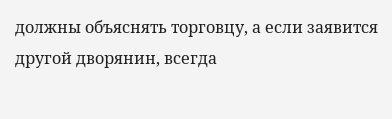должны объяснять торговцу, а если заявится другой дворянин, всегда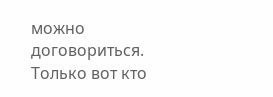можно договориться. Только вот кто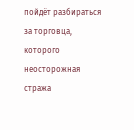пойдёт разбираться за торговца, которого неосторожная стража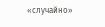«случайно»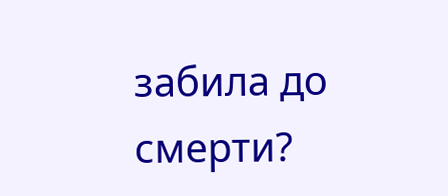забила до смерти?